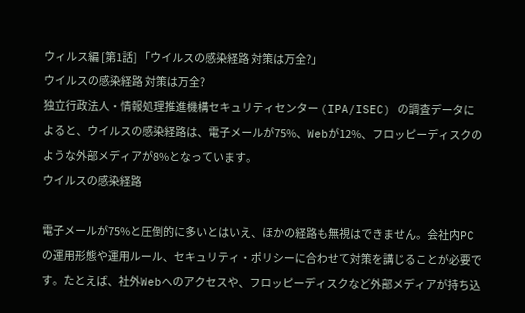ウィルス編 [第1話] 「ウイルスの感染経路 対策は万全?」
ウイルスの感染経路 対策は万全?
独立行政法人・情報処理推進機構セキュリティセンター (IPA/ISEC) の調査データによると、ウイルスの感染経路は、電子メールが75%、Webが12%、フロッピーディスクのような外部メディアが8%となっています。
ウイルスの感染経路

電子メールが75%と圧倒的に多いとはいえ、ほかの経路も無視はできません。会社内PCの運用形態や運用ルール、セキュリティ・ポリシーに合わせて対策を講じることが必要です。たとえば、社外Webへのアクセスや、フロッピーディスクなど外部メディアが持ち込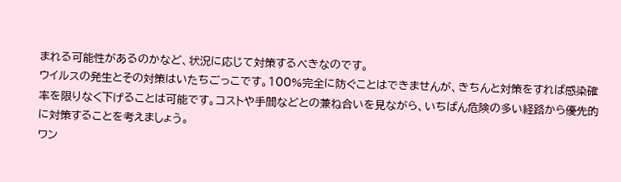まれる可能性があるのかなど、状況に応じて対策するべきなのです。
ウイルスの発生とその対策はいたちごっこです。100%完全に防ぐことはできませんが、きちんと対策をすれば感染確率を限りなく下げることは可能です。コストや手間などとの兼ね合いを見ながら、いちばん危険の多い経路から優先的に対策することを考えましょう。
ワン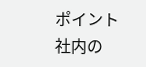ポイント
社内の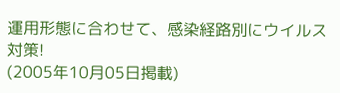運用形態に合わせて、感染経路別にウイルス対策!
(2005年10月05日掲載)